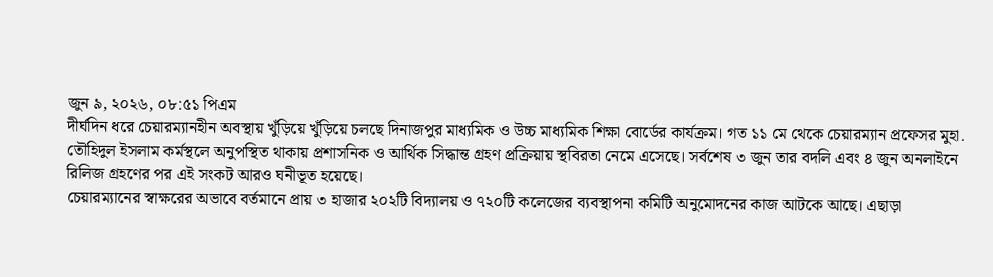জুন ৯, ২০২৬, ০৮:৫১ পিএম
দীর্ঘদিন ধরে চেয়ারম্যানহীন অবস্থায় খুঁড়িয়ে খুঁড়িয়ে চলছে দিনাজপুর মাধ্যমিক ও উচ্চ মাধ্যমিক শিক্ষা বোর্ডের কার্যক্রম। গত ১১ মে থেকে চেয়ারম্যান প্রফেসর মুহা. তৌহিদুল ইসলাম কর্মস্থলে অনুপস্থিত থাকায় প্রশাসনিক ও আর্থিক সিদ্ধান্ত গ্রহণ প্রক্রিয়ায় স্থবিরতা নেমে এসেছে। সর্বশেষ ৩ জুন তার বদলি এবং ৪ জুন অনলাইনে রিলিজ গ্রহণের পর এই সংকট আরও ঘনীভূত হয়েছে।
চেয়ারম্যানের স্বাক্ষরের অভাবে বর্তমানে প্রায় ৩ হাজার ২০২টি বিদ্যালয় ও ৭২০টি কলেজের ব্যবস্থাপনা কমিটি অনুমোদনের কাজ আটকে আছে। এছাড়া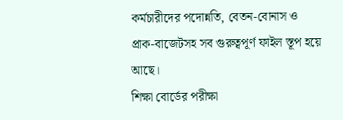কর্মচারীদের পদোন্নতি, বেতন-বোনাস ও প্রাক-বাজেটসহ সব গুরুত্বপূর্ণ ফাইল স্তূপ হয়ে আছে।
শিক্ষা বোর্ডের পরীক্ষা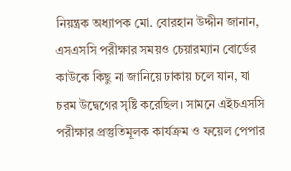নিয়ন্ত্রক অধ্যাপক মো. বোরহান উদ্দীন জানান, এসএসসি পরীক্ষার সময়ও চেয়ারম্যান বোর্ডের কাউকে কিছু না জানিয়ে ঢাকায় চলে যান, যা চরম উদ্বেগের সৃষ্টি করেছিল। সামনে এইচএসসি পরীক্ষার প্রস্তুতিমূলক কার্যক্রম ও ফয়েল পেপার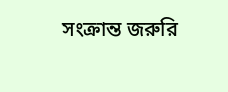সংক্রান্ত জরুরি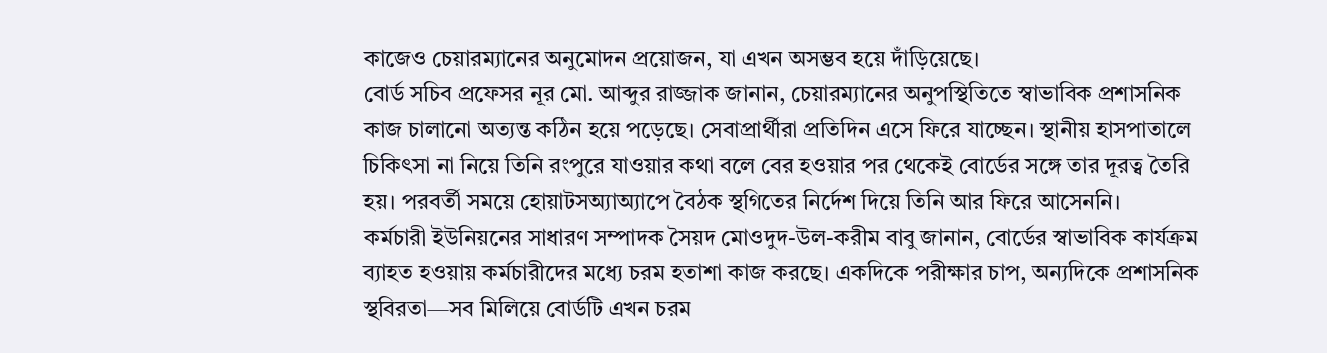কাজেও চেয়ারম্যানের অনুমোদন প্রয়োজন, যা এখন অসম্ভব হয়ে দাঁড়িয়েছে।
বোর্ড সচিব প্রফেসর নূর মো. আব্দুর রাজ্জাক জানান, চেয়ারম্যানের অনুপস্থিতিতে স্বাভাবিক প্রশাসনিক কাজ চালানো অত্যন্ত কঠিন হয়ে পড়েছে। সেবাপ্রার্থীরা প্রতিদিন এসে ফিরে যাচ্ছেন। স্থানীয় হাসপাতালে চিকিৎসা না নিয়ে তিনি রংপুরে যাওয়ার কথা বলে বের হওয়ার পর থেকেই বোর্ডের সঙ্গে তার দূরত্ব তৈরি হয়। পরবর্তী সময়ে হোয়াটসঅ্যাঅ্যাপে বৈঠক স্থগিতের নির্দেশ দিয়ে তিনি আর ফিরে আসেননি।
কর্মচারী ইউনিয়নের সাধারণ সম্পাদক সৈয়দ মোওদুদ-উল-করীম বাবু জানান, বোর্ডের স্বাভাবিক কার্যক্রম ব্যাহত হওয়ায় কর্মচারীদের মধ্যে চরম হতাশা কাজ করছে। একদিকে পরীক্ষার চাপ, অন্যদিকে প্রশাসনিক স্থবিরতা—সব মিলিয়ে বোর্ডটি এখন চরম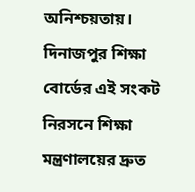অনিশ্চয়তায়। দিনাজপুর শিক্ষা বোর্ডের এই সংকট নিরসনে শিক্ষা মন্ত্রণালয়ের দ্রুত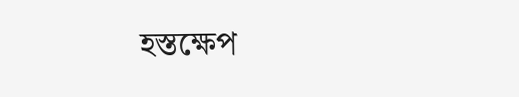হস্তক্ষেপ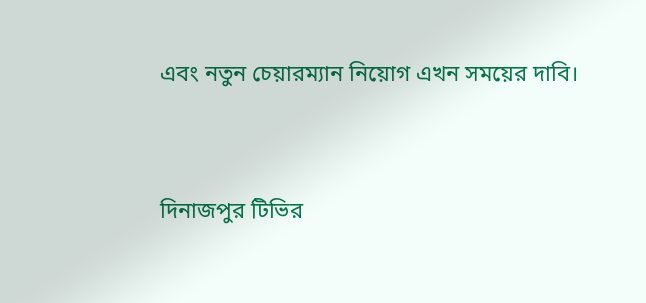এবং নতুন চেয়ারম্যান নিয়োগ এখন সময়ের দাবি।


দিনাজপুর টিভির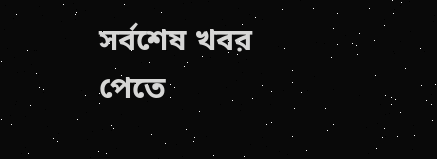সর্বশেষ খবর পেতে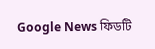Google News ফিডটি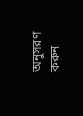অনুসরণ করুন